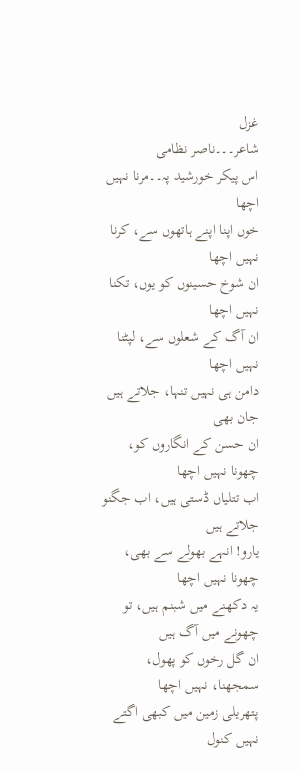غزل
شاعر۔۔۔ناصر نظامی
اس پیکر خورشید پہ۔۔مرنا نہیں اچھا
خوں اپنا اپنے ہاتھوں سے، کرنا نہیں اچھا
ان شوخ حسینوں کو یوں، تکنا نہیں اچھا
ان آگ کے شعلوں سے، لپٹنا نہیں اچھا
دامن ہی نہیں تنہا، جلاتے ہیں جان بھی
ان حسن کے انگاروں کو، چھونا نہیں اچھا
اب تتلیاں ڈستی ہیں، اب جگنو جلاتے ہیں
یارو! انہے بھولے سے بھی، چھونا نہیں اچھا
یہ دکھنے میں شبنم ہیں، تو چھونے میں آگ ہیں
ان گل رخوں کو پھول، سمجھنا، نہیں اچھا
پتھریلی زمین میں کبھی اگتے نہیں کنول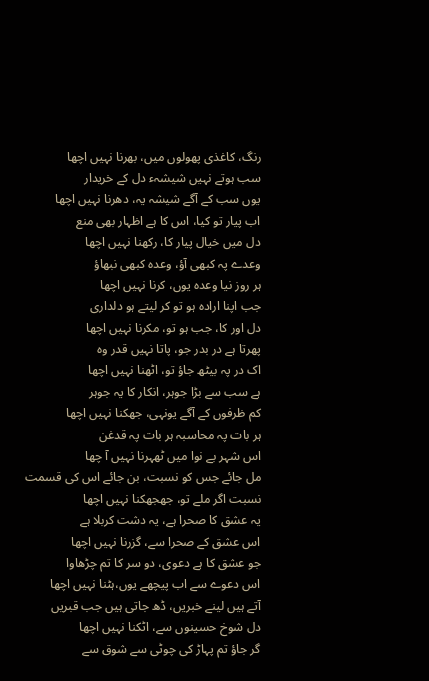رنگ، کاغذی پھولوں میں، بھرنا نہیں اچھا
سب ہوتے نہیں شیشہء دل کے خریدار
یوں سب کے آگے شیشہ یہ، دھرنا نہیں اچھا
اب پیار تو کیا، اس کا ہے اظہار بھی منع
دل میں خیال پیار کا، رکھنا نہیں اچھا
وعدے پہ کبھی آؤ، وعدہ کبھی نبھاؤ
ہر روز نیا وعدہ یوں، کرنا نہیں اچھا
جب اپنا ارادہ ہو تو کر لیتے ہو دلداری
دل اور کا، جب ہو تو، مکرنا نہیں اچھا
پھرتا ہے در بدر جو، پاتا نہیں قدر وہ
اک در پہ بیٹھ جاؤ تو، اٹھنا نہیں اچھا
ہے سب سے بڑا جوہر، انکار کا یہ جوہر
کم ظرفوں کے آگے یونہی، جھکنا نہیں اچھا
ہر بات پہ محاسبہ ہر بات پہ قدغن
اس شہر بے نوا میں ٹھہرنا نہیں آ چھا
مل جائے جس کو نسبت، بن جائے اس کی قسمت
نسبت اگر ملے تو، جھجھکنا نہیں اچھا
یہ عشق کا صحرا ہے، یہ دشت کربلا ہے
اس عشق کے صحرا سے، گزرنا نہیں اچھا
جو عشق کا ہے دعوی، دو سر کا تم چڑھاوا
اس دعوے سے اب پیچھے یوں،ہٹنا نہیں اچھا
آتے ہیں لینے خبریں، ڈھ جاتی ہیں جب قبریں
دل شوخ حسینوں سے، اٹکنا نہیں اچھا
گر جاؤ تم پہاڑ کی چوٹی سے شوق سے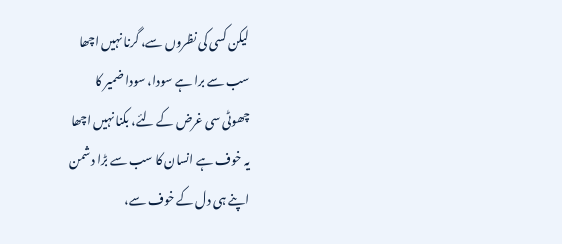لیکن کسی کی نظروں سے، گرنا نہیں اچھا
سب سے برا ہے سودا، سودا ضمیر کا
چھوٹی سی غرض کے لئے، بکنا نہیں اچھا
یہ خوف ہے انسان کا سب سے بڑا دشمن
اپنے ہی دل کے خوف سے،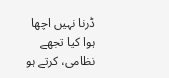ڈرنا نہیں اچھا
ہوا کیا تجھے نظامی، کرتے ہو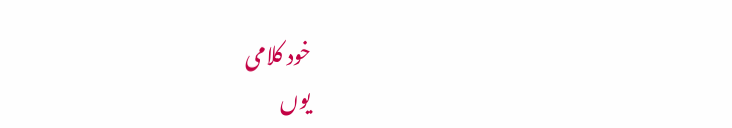خود کلامی
یوں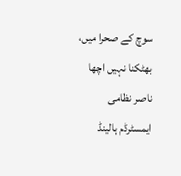سوچ کے صحرا میں، بھٹکنا نہیں اچھا
ناصر نظامی
ایمسٹرڈم ہالینڈ